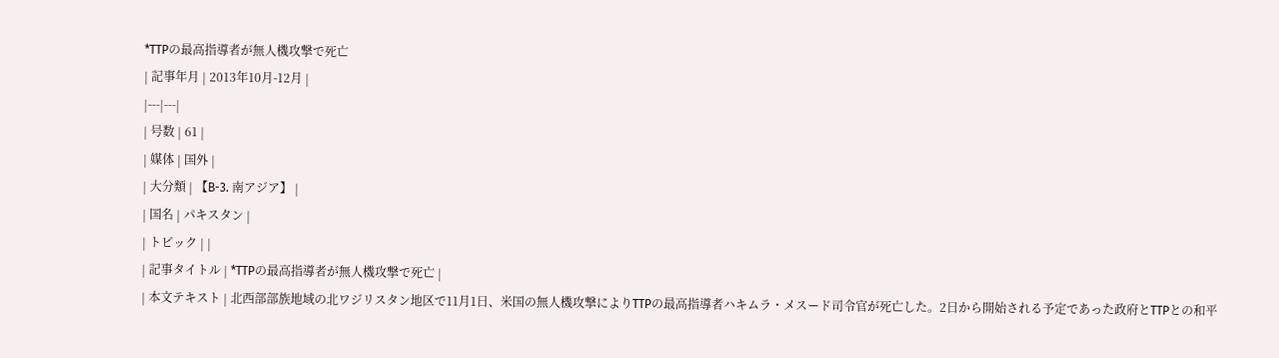*TTPの最高指導者が無人機攻撃で死亡
| 記事年月 | 2013年10月-12月 |
|---|---|
| 号数 | 61 |
| 媒体 | 国外 |
| 大分類 | 【B-3. 南アジア】 |
| 国名 | パキスタン |
| トピック | |
| 記事タイトル | *TTPの最高指導者が無人機攻撃で死亡 |
| 本文テキスト | 北西部部族地域の北ワジリスタン地区で11月1日、米国の無人機攻撃によりTTPの最高指導者ハキムラ・メスード司令官が死亡した。2日から開始される予定であった政府とTTPとの和平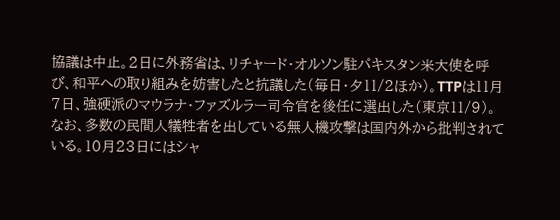協議は中止。2日に外務省は、リチャード・オルソン駐パキスタン米大使を呼び、和平への取り組みを妨害したと抗議した(毎日・夕11/2ほか)。TTPは11月7日、強硬派のマウラナ・ファズルラー司令官を後任に選出した(東京11/9)。なお、多数の民間人犠牲者を出している無人機攻撃は国内外から批判されている。10月23日にはシャ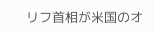リフ首相が米国のオ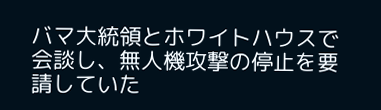バマ大統領とホワイトハウスで会談し、無人機攻撃の停止を要請していた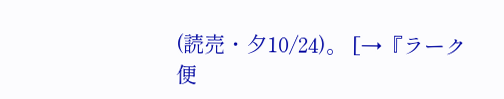(読売・夕10/24)。 [→『ラーク便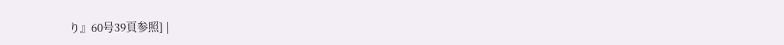り』60号39頁参照] |